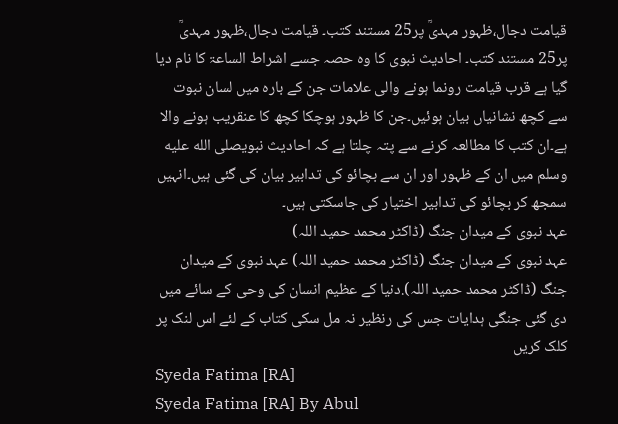قیامت دجال،ظہور مہدیؒ پر25 مستند کتب۔ قیامت دجال،ظہور مہدیؒ پر25 مستند کتب۔ احادیث نبوی کا وہ حصہ جسے اشراط الساعۃ کا نام دیا گیا ہے قرب قیامت رونما ہونے والی علامات جن کے بارہ میں لسان نبوت سے کچھ نشانیاں بیان ہوئیں۔جن کا ظہور ہوچکا کچھ کا عنقریب ہونے والا ہے۔ان کتب کا مطالعہ کرنے سے پتہ چلتا ہے کہ احادیث نبویصلى الله عليه وسلم میں ان کے ظہور اور ان سے بچائو کی تدابیر بیان کی گئی ہیں۔انہیں سمجھ کر بچائو کی تدابیر اختیار کی جاسکتی ہیں۔
عہد نبوی کے میدان جنگ (ڈاکٹر محمد حمید اللہ)
عہد نبوی کے میدان جنگ (ڈاکٹر محمد حمید اللہ) عہد نبوی کے میدان جنگ (ڈاکٹر محمد حمید اللہ).دنیا کے عظیم انسان کی وحی کے سائے میں دی گئی جنگی ہدایات جس کی رنظیر نہ مل سکی کتاب کے لئے اس لنک پر کلک کریں
Syeda Fatima [RA]
Syeda Fatima [RA] By Abul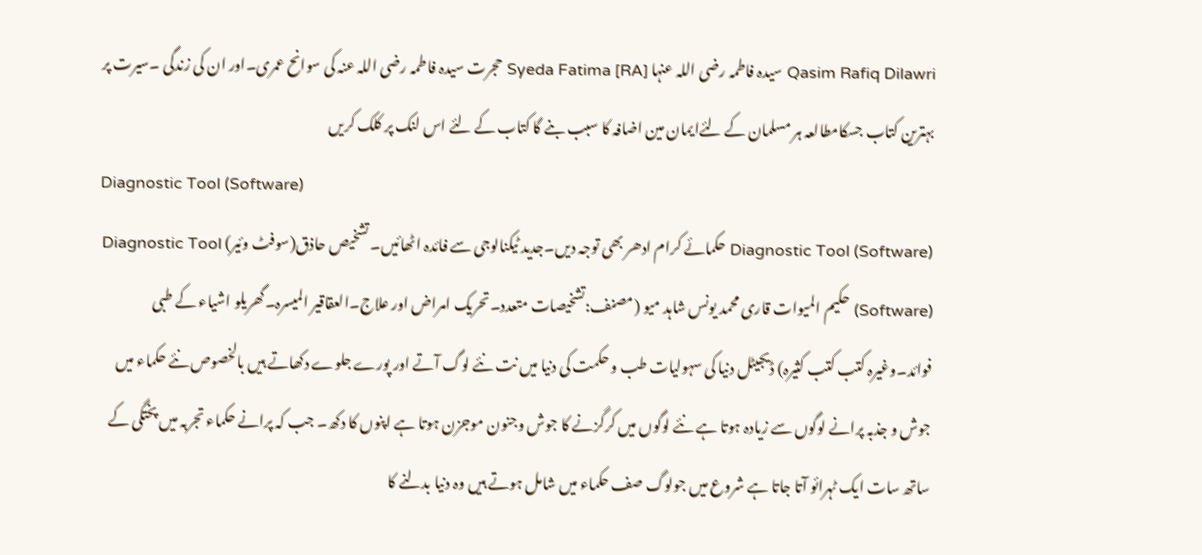Qasim Rafiq Dilawri سیدہ فاطمہ رضی اللہ عنہا Syeda Fatima [RA] حجرت سیدہ فاطمہ رضی اللہ عنہ کی سوانح عمری۔اور ان کی زندگی ۔سیرت پر بہترین کتاب جسکامطالعہ ہر مسلمان کے لئےایمان مین اضافہ کا سبب بنے گا کتاب کے لئے اس لنک پر کلک کریں
Diagnostic Tool (Software)
Diagnostic Tool (Software) حکمائے کرام ادھر بھی توجہ دیں۔جدید ٹیکنالوجی سے فائدہ اٹھائیں۔ تشخیص حاذق(سوفٹ وئیر) Diagnostic Tool (Software) حکیم المیوات قاری محمد یونس شاہد میو (مصنف:تشخیصات متعدد۔تحریک امراض اور علاج۔العقاقیر المیسرہ۔گھریلو اشیاء کے طبی فوائد۔وغیرہ کتب کتب کثیرہ) ڈیجیٹل دنیا کی سہولیات طب و حکمت کی دنیا میں نت نئے لوگ آتے اور پورے جلوے دکھاتے ہیں بالخصوص نئے حکماء میں جوش و جذبہ پرانے لوگوں سے زیادہ ہوتا ہے نئے لوگوں میں کرگزنے کا جوش وجنون موجزن ہوتا ہے اپنوں کا دکھ۔ جب کہ پرانے حکماء تجربہ میں پختگی کے ساتھ سات ایک ٹہرائو آتا جاتا ہے شروع میں جولوگ صف حکماء میں شامل ہوتے ہیں وہ دنیا بدلنے کا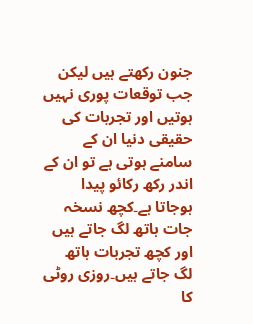جنون رکھتے ہیں لیکن جب توقعات پوری نہیں ہوتیں اور تجربات کی حقیقی دنیا ان کے سامنے ہوتی ہے تو ان کے اندر رکھ رکائو پیدا ہوجاتا ہے۔کچھ نسخہ جات ہاتھ لگ جاتے ہیں اور کچھ تجربات ہاتھ لگ جاتے ہیں۔روزی روٹی کا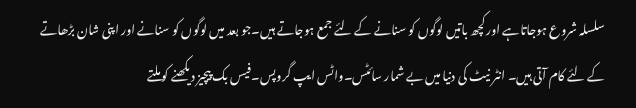سلسلہ شروع ہوجاتاہے اور کچھ باتیں لوگوں کو سنانے کے لئے جمع ہوجاتے ہیں۔جو بعد میں لوگوں کو سنانے اور اپنی شان بڑھاتے کے لئے کام آتی ہیں۔ انٹر نیٹ کی دنیا میں بے شمار سائٹس۔واٹس ایپ گروپس۔فیس بک پیچیز دیکھنے کو ملتے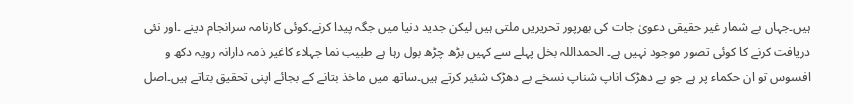ہیں۔جہاں بے شمار غیر حقیقی دعویٰ جات کی بھرپور تحریریں ملتی ہیں لیکن جدید دنیا میں جگہ پیدا کرنے۔کوئی کارنامہ سرانجام دینے ۔اور نئی دریافت کرنے کا کوئی تصور موجود نہیں ہے۔ الحمداللہ بخل پہلے سے کہیں بڑھ چڑھ بول رہا ہے طبیب نما جہلاء کاغیر ذمہ دارانہ رویہ دکھ و افسوس تو ان حکماء پر ہے جو بے دھڑک اناپ شناپ نسخے بے دھڑک شئیر کرتے ہیں۔ساتھ میں ماخذ بتانے کے بجائے اپنی تحقیق بتاتے ہیں۔اصل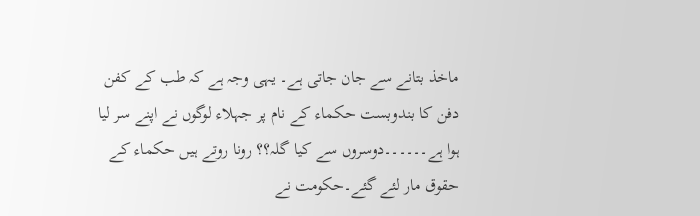ماخذ بتانے سے جان جاتی ہے۔ یہی وجہ ہے کہ طب کے کفن دفن کا بندوبست حکماء کے نام پر جہلاء لوگوں نے اپنے سر لیا ہوا ہے۔۔۔۔۔۔دوسروں سے کیا گلہ؟؟ رونا روتے ہیں حکماء کے حقوق مار لئے گئے۔حکومت نے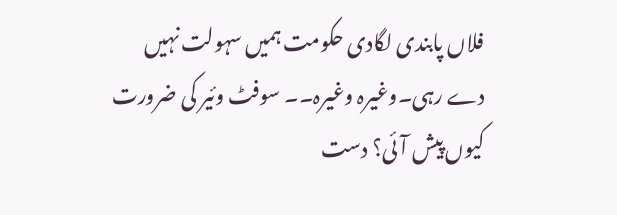فلاں پابندی لگادی حکومت ہمیں سہولت نہیں دے رہی۔وغیرہ وغیرہ۔۔ سوفٹ وئیر کی ضرورت کیوں پیش آئی؟ دست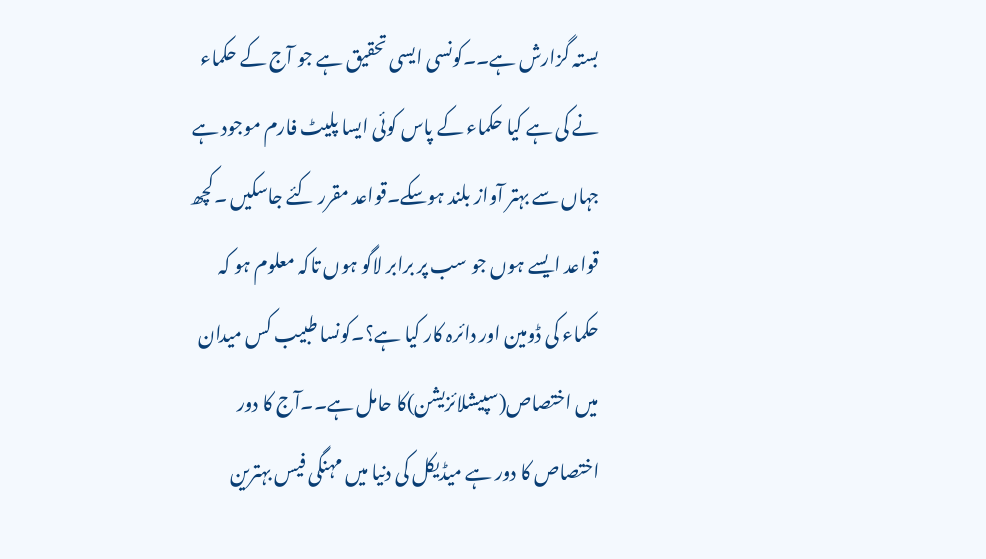بستہ گزارش ہے۔۔کونسی ایسی تحقیق ہے جو آج کے حکماء نے کی ہے کیا حکماء کے پاس کوئی ایسا پلیٹ فارم موجود ہے جہاں سے بہتر آواز بلند ہوسکے۔قواعد مقرر کئے جاسکیں ۔کچھ قواعد ایسے ہوں جو سب پر برابر لاگو ہوں تاکہ معلوم ہو کہ حکماء کی ڈومین اور دائرہ کار کیا ہے؟۔کونسا طبیب کس میدان میں اختصاص(سپیشلائزیشن)کا حامل ہے۔۔آج کا دور اختصاص کا دور ہے میڈیکل کی دنیا میں مہنگی فیس بہترین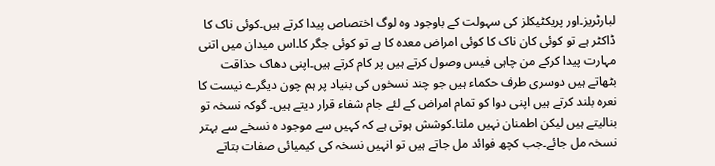لبارٹریز۔اور پریکٹیکلز کی سہولت کے باوجود وہ لوگ اختصاص پیدا کرتے ہیں۔کوئی ناک کا ڈاکٹر ہے تو کوئی کان ناک کا کوئی امراض معدہ کا ہے تو کوئی جگر کا۔اس میدان میں اتنی مہارت پیدا کرکے من چاہی فیس وصول کرتے ہیں پر کام کرتے ہیں۔اپنی دھاک حذاقت بٹھاتے ہیں دوسری طرف حکماء ہیں جو چند نسخوں کی بنیاد پر ہم چون دیگرے نیست کا نعرہ بلند کرتے ہیں اپنی دوا کو تمام امراض کے لئے جام شفاء قرار دیتے ہیں۔ گوکہ نسخہ تو بنالیتے ہیں لیکن اطمنان نہیں ملتا۔کوشش ہوتی ہے کہ کہیں سے موجود ہ نسخے سے بہتر نسخہ مل جائے۔جب کچھ فوائد مل جاتے ہیں تو انہیں نسخہ کی کیمیائی صفات بتاتے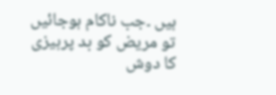ہیں ۔جب ناکام ہوجائیں تو مریض کو بد پرہیزی کا دوش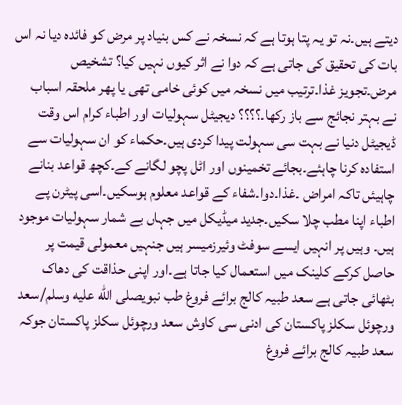دیتے ہیں۔نہ تو یہ پتا ہوتا ہے کہ نسخہ نے کس بنیاد پر مرض کو فائدہ دیا نہ اس بات کی تحقیق کی جاتی ہے کہ دوا نے اثر کیوں نہیں کیا؟ تشخیص مرض۔تجویز غذا۔ترتیب میں نسخہ میں کوئی خامی تھی یا پھر ملحقہ اسباب نے بہتر نجائج سے باز رکھا۔؟؟؟؟ دیجیٹل سہولیات اور اطباء کرام اس وقت ڈیجیٹل دنیا نے بہت سی سہولت پیدا کردی ہیں۔حکماء کو ان سہولیات سے استفادہ کرنا چاہئے۔بجائے تخمینوں اور اٹل پچو لگانے کے۔کچھ قواعد بنانے چاہیئں تاکہ امراض ۔غذا۔دوا۔شفاء کے قواعد معلوم ہوسکیں۔اسی پیٹرن پے اطباء اپنا مطب چلا سکیں۔جدید میڈیکل میں جہاں بے شمار سہولیات موجود ہیں۔ وہیں پر انہیں ایسے سوفٹ وئیرزمیسر ہیں جنہیں معمولی قیمت پر حاصل کرکے کلینک میں استعمال کیا جاتا ہے۔اور اپنی حذاقت کی دھاک بٹھائی جاتی ہے سعد طبیہ کالج برائے فروغ طب نبویصلى الله عليه وسلم/سعد ورچوئل سکلز پاکستان کی ادنی سی کاوش سعد ورچوئل سکلز پاکستان جوکہ سعد طبیہ کالج برائے فروغ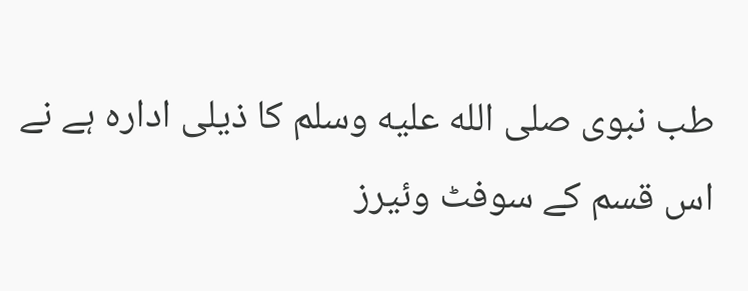طب نبوی صلى الله عليه وسلم کا ذیلی ادارہ ہے نے اس قسم کے سوفٹ وئیرز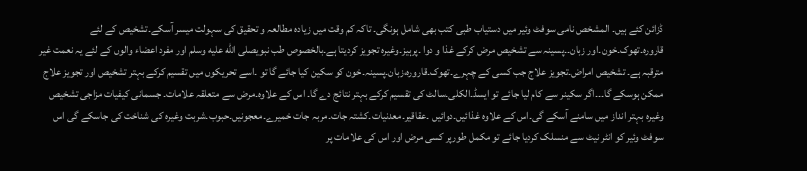ڈزائن کئے ہیں۔ المشخص نامی سوفٹ وئیر میں دستیاب طبی کتب بھی شامل ہونگی۔ تاکہ کم وقت میں زیادہ مطالعہ و تحقیق کی سہولت میسر آسکے۔تشخیص کے لئے قارورہ۔تھوک۔خون۔اور زبان۔۔پسینہ سے تشخیص مرض کرکے غذا و دوا ۔پرہیز۔وغیرہ تجویز کردیتا ہے۔بالخصوص طب نبویصلى الله عليه وسلم اور مفرد اعضاء والوں کے لئے یہ نعمت غیر مترقبہ ہے۔ تشخیص امراض۔تجویز علاج جب کسی کے چہرے۔تھوک۔قارورہ،زبان۔پسینہ۔خون کو سکین کیا جائے گا تو ۔اسے تحریکوں میں تقسیم کرکے بہتر تشخیص اور تجویز علاج ممکن ہوسکے گا۔۔۔اگر سکینر سے کام لیا جائے تو ایسڈ۔الکلی۔سالٹ کی تقسیم کرکے بہتر نتائج دے گا۔ اس کے علاوہ۔مرض سے متعلقہ علامات۔ جسمانی کیفیات مزاجی تشخیص وغیرہ بہتر انداز میں سامنے آسکے گی۔اس کے علاوہ غذائیں۔دوائیں ۔عقاقیر۔معدنیات۔کشتہ جات۔مربہ جات خمیرے۔معجونیں۔حبوب۔شربت وغیرہ کی شناخت کی جاسکے گی اس سوفٹ وئیر کو انٹر نیٹ سے منسلک کردیا جائے تو مکمل طورپر کسی مرض اور اس کی علامات پر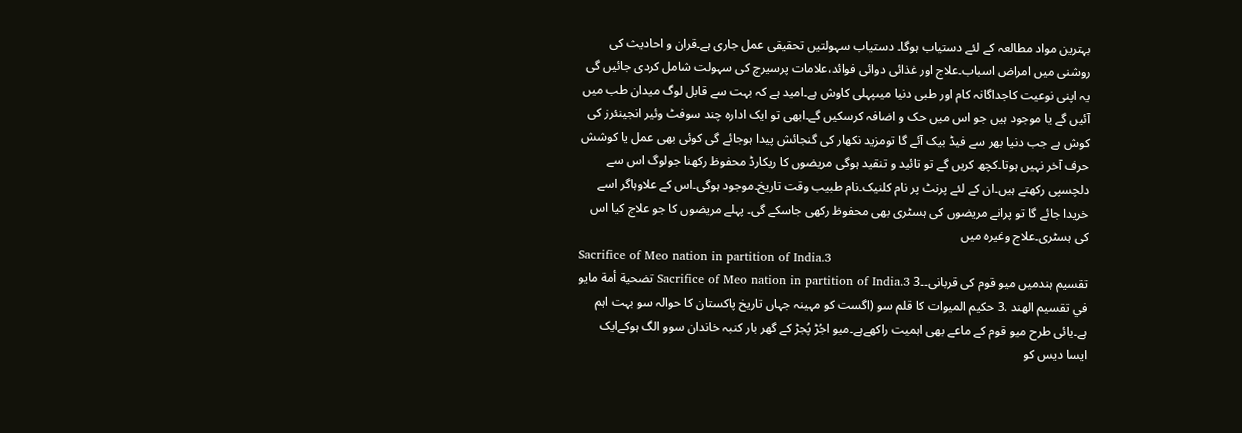بہترین مواد مطالعہ کے لئے دستیاب ہوگا۔ دستیاب سہولتیں تحقیقی عمل جاری ہے۔قران و احادیث کی روشنی میں امراض اسباب۔علاج اور غذائی دوائی فوائد،علامات پرسیرچ کی سہولت شامل کردی جائیں گی یہ اپنی نوعیت کاجداگانہ کام اور طبی دنیا میںپہلی کاوش ہے۔امید ہے کہ بہت سے قابل لوگ میدان طب میں آئیں گے یا موجود ہیں جو اس میں حک و اضافہ کرسکیں گے۔ابھی تو ایک ادارہ چند سوفٹ وئیر انجینئرز کی کوش ہے جب دنیا بھر سے فیڈ بیک آئے گا تومزید نکھار کی گنجائش پیدا ہوجائے گی کوئی بھی عمل یا کوشش حرف آخر نہیں ہوتا۔کچھ کریں گے تو تائید و تنقید ہوگی مریضوں کا ریکارڈ محفوظ رکھنا جولوگ اس سے دلچسپی رکھتے ہیں۔ان کے لئے پرنٹ پر نام کلنیک۔نام طبیب وقت تاریخ۔موجود ہوگی۔اس کے علاوہاگر اسے خریدا جائے گا تو پرانے مریضوں کی ہسٹری بھی محفوظ رکھی جاسکے گی۔ پہلے مریضوں کا جو علاج کیا اس کی ہسٹری۔علاج وغیرہ میں
Sacrifice of Meo nation in partition of India.3
تقسیم ہندمیں میو قوم کی قربانی۔۔3 Sacrifice of Meo nation in partition of India.3 تضحية أمة مايو في تقسيم الهند .3 حکیم المیوات کا قلم سو (اگست کو مہینہ جہاں تاریخ پاکستان کا حوالہ سو بہت اہم ہے۔یائی طرح میو قوم کے ماعے بھی اہمیت راکھےہے۔میو اجُڑ پُجڑ کے گھر بار کنبہ خاندان سوو الگ ہوکےایک ایسا دیس کو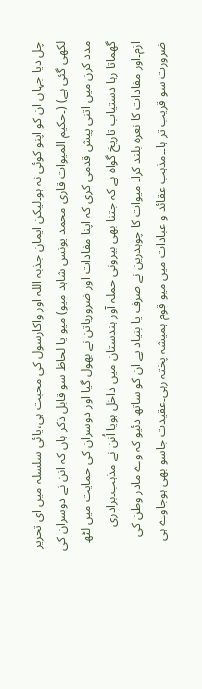چل دیا جہاں ان کو اپنو کوئی نہ ہو۔لیکن ایمان جذبہ اللہ اور واکارسول کی محبت ہی،یائی سلسلہ میں ای تحریر لکھی گئی ہے) (۔حکیم المیوات قاری محمد یونس شاہد میو) میو یا لحاظ سو قابل ذکر ہاں کہ انن نے دوسران کی مدد کرن میں اتنی پیش قدمی کری کہ اپنا مفادات اور ضروریاتن نے بھول گیا اور دوسران کی حمایت میں لٹھ گھماتا رہا دستیاب تاریخ گواہ ہے کہ جتنا بھی بیرونی حملہ آور ہندستان میں داخل ہویا اُنن نے مذہب۔برادری ازم۔اور مفادات کا نعرہ بلند کرا۔ میوات کا چوہدرین نے صرف یا بنیاد پے ان کو ساتھ دئیو کہ وے مادر وطن کی ضرورت سو قریب تر ہا۔۔مذہب عقائد و عبادات میں میو قوم ہمیشہ پختہ رہی۔عقیدت جاسو بھی ہوجاوے ہی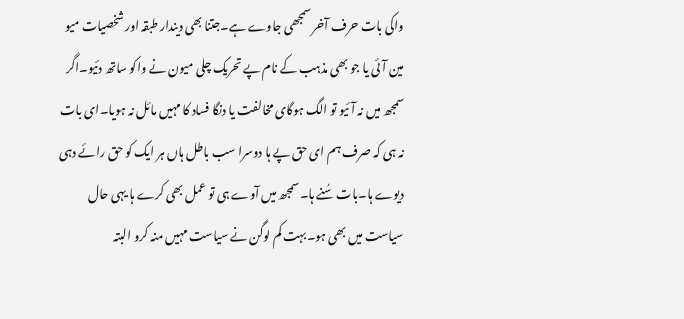واکی بات حرف آخر سمجھی جاوے ہے۔جتنا بھی دیندار طبقہ اور شخصیات میو مین آئی یا جو بھی مذہب کے نام پے تحریک چلی میون نے واکو ساتھ دئیو۔اگر سمجھ میں نہ آئیو تو الگ ہوگای مخالفت یا دنگا فساد کا مہیں مائل نہ ہویا۔ای بات نہ ہی کہ صرف ہم ای حق پے ہا دوسرا سب باطل ہاں ہر ایک کو حق رائے دہی دیوے ہا۔بات سُنے ہا۔سمجھ میں آوے ہی تو عمل بھی کرے ہا یہی حال سیاست میں بھی ہو۔بہت کم لوگن نے سیاست مہیں منہ کرو البتہ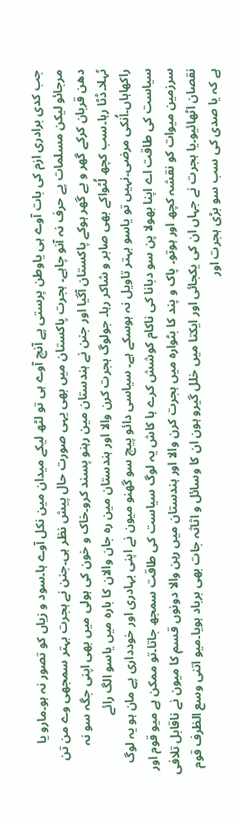جب کدی برادری ازم کی بات آوے ہی یاوطن پرستی پے آنچ آوے ہی تو لٹھ لیکے میدان مین نکل آوے ہا۔سود و زیاں کو تصور نہ ہو۔مارو یا مرجائو لیکن مسلمات پے حرف نہ آنو چاہے۔ ہجرت پاکستان میں بھی یہی صورت حال پیش نظر ہی۔جنن نے ہجرت بہتر سمجھی وے من تن دھن قربان کرکے گھر و بے گھر ہوکے پاکستان آگیا اور جنن نے ہندستان مین رہنو پسند کرو۔خاک و خون کی ہولی میں بھی اپنی جگہ سو نہ ٹہلا۔ڈٹا رہا۔سب کچھ لُٹواکے بھی صابر و شاکر رہا۔ جولوگ ہجرت کرن والا اور ہندستان مین رہ جان والان کا بارہ میں یاسو الگ رائے راکھاہاں۔اُنکی مرضی۔نہیں تو یاسو بہتر تاویل نہ ہوسکے ہے۔ سیاسی دائو پیچ سو گھنو میون نے اپنی بہادری اور خودداری پے مان ہو یہ لوگ سیاست کی طاقت اے اپنا بھولا پن سو دبانا کی ناکام کوشش کرے ہا کاش یہ لوگ سیاست کی طاقت سمجھ جاتا۔تو ممکن ہے میو قوم اور سرزمین میوات کو نقشہ کچھ اور ہوتو۔ پاک و پند کا بٹوارہ میں ہجرت کرن والا اور ہندستان میں رہن والا دونوں قسم کا میون نے ناقابل تلافی نقصان اٹھائیو۔یا ہجرت نے جہاں ان کی یکجائی اور ایکتا میں خلل گیرو ہون ان کا وسائل و اثاثہ جات بھی برباد ہویا۔میو اتنی وسع الظرف قوم ہے کہ یا صدی کی سب سو بڑی ہجرت اور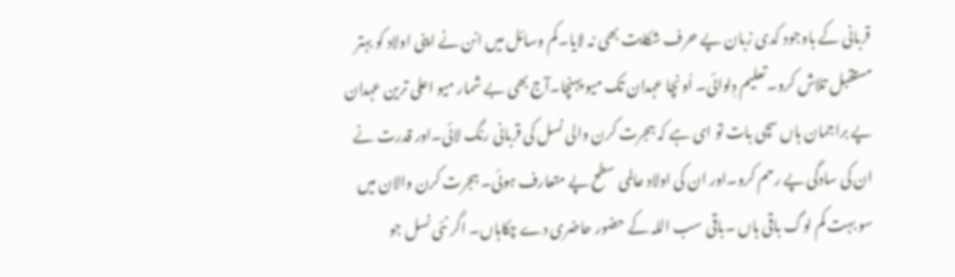قربانی کے باوجود کدی زبان پے حرف شکایت بھی نہ لایا۔کم وسائل میں انن نے اپنی اولاد کو بہتر مستقبل تلاش کرو۔تعلیم دِلوائی۔ اُونچا عہدان تک میو پہنچا۔آج بھی بے شمار میو اعلی ترین عہدان پے براجمان ہاں سچی بات تو ای ہے کہ ہجرت کرن والی نسل کی قربانی رنگ لائی۔اور قدرت نے ان کی سادگی پے رحم کرو۔اور ان کی اولاد عالمی سطح پے متعارف ہوئی۔ ہجرت کرن والان میں سو بہت کم لوگ باقی ہاں ۔باقی سب اللہ کے حضور حاضری دے چکاہاں۔ اگر نئی نسل جو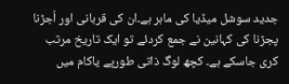جدید سوشل میڈیا کی ماہر ہے۔ان کی قربانی اور اُجڑنا پجڑنا کی کہانین نے جمع کردئے تو ایک تاریخ مرتب کری جاسکے ہے۔ کچھ لوگ ذاتی طورپے یاکام میں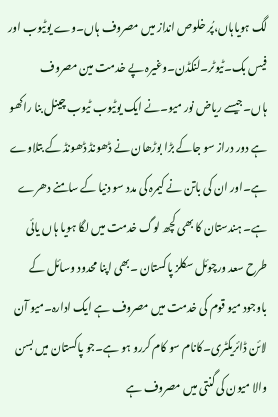لگ ہویاہاں،پُر خلوص انداز میں مصروف ہاں۔وے یوٹیوب اور فیس بک۔ٹیوٹر۔لنکڈن۔وغیرہ پے خدمت مین مصروف ہاں۔جیسے ریاض نور میو۔نے ایک یوٹیوب ٹیوب چینل بنا راکھو ہے دور دراز سو جاکے بڑا بوڑھان نے ڈھونڈ ڈھونڈ کے بتلاوے ہے۔اور ان کی باتن نے کیمرہ کی مدد سو دنیا کے سامنے دھرے ہے۔ ہندستان کا بھی کچھ لوگ خدمت میں لگا ہویا ہاں یائی طرح سعد ورچوئل سکلز پاکستان ۔بھی اپنا محدود وسائل کے باوجود میو قوم کی خدمت میں مصروف ہے ایک ادارہ۔میو آن لائن ڈائریکٹری۔کانام سو کام کررو ہو ہے۔جو پاکستان میں بسن والا میون کی گنتی میں مصروف ہے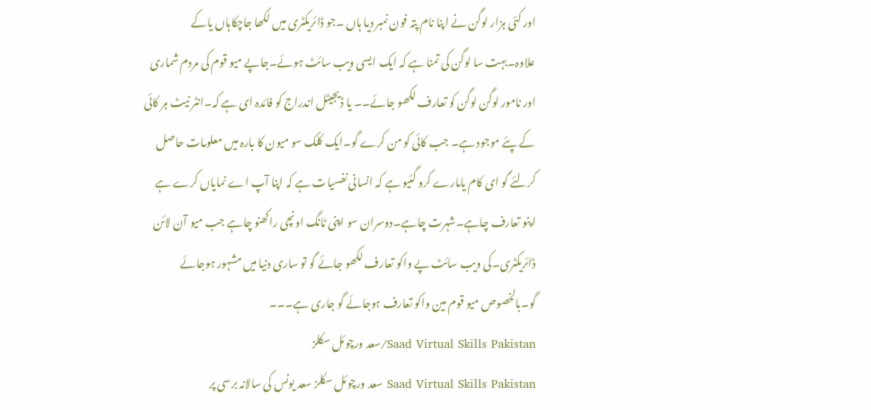اور کئی ہزار لوگن نے اپنا نام پتہ فون نمبر دیا ہاں ۔جو ڈائریکٹری میں لکھا جاچکاہاں یاکے علاوہ۔بہت سا لوگن کی تمنا ہے کہ ایک ایسی ویب سائٹ ہوئے۔جاپے میو قوم کی مردم شماری اور نامور لوگن لوگن کو تعارف لکھو جائے۔۔ یا ڈیجیٹل اندراج کو فائدہ ای ہے کہ۔انٹر نیٹ ہر کائی کے پئے موجود ہے۔ جب کائی کو من کرے گو۔ایک کلک سو میون کا بارہ میں معلومات حاصل کرلئے گو ای کام یامارے کرو گئیو ہے کہ انسانی نفسیات ہے کہ اپنا آپ اے نمایاں کرے ہے اپنو تعارف چاہے۔شہرت چاہے۔دوسران سو اپنی ٹانگ اونچی راکھنو چاہے جب میو آن لائن ڈائریکٹری۔کی ویب سائٹ پے واکو تعارف لکھو جائے گو تو ساری دنیا میں مشہور ہوجائے گو۔بالخصوص میو قوم مین واکو تعارف ہوجائے گو جاری ہے۔۔۔
Saad Virtual Skills Pakistan/سعد ورچوئل سکلز
Saad Virtual Skills Pakistan سعد ورچوئل سکلز سعد یونس کی سالانہ برسی پر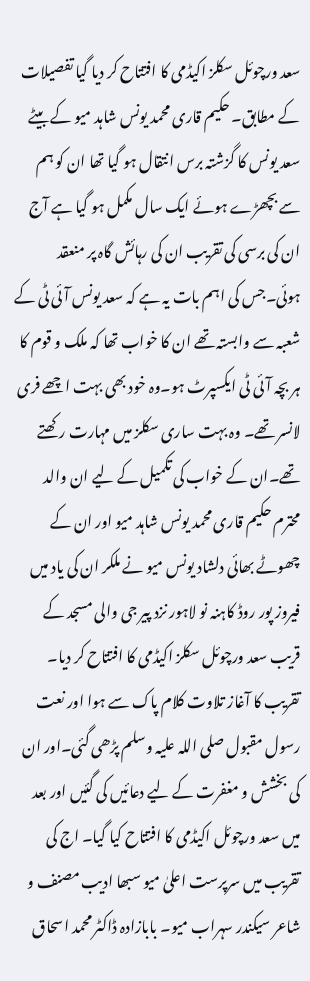سعد ورچوئل سکلز اکیڈمی کا افتتاح کر دیا گیا تفصیلات کے مطابق۔ حکیم قاری محمد یونس شاہد میو کے بیٹے سعد یونس کا گزشتہ برس انتقال ہو گیا تھا ان کو ہم سے بچھڑے ہوئے ایک سال مکمل ہو گیا ہے آج ان کی برسی کی تقریب ان کی رہائش گاہ پر منعقد ہوئی۔جس کی اہم بات یہ ہے کہ سعد یونس آئی ٹی کے شعبہ سے وابستہ تھے ان کا خواب تھا کہ ملک و قوم کا ہر بچہ آئی ٹی ایکسپرٹ ہو۔وہ خود بھی بہت اچھے فری لانسر تھے۔ وہ بہت ساری سکلز میں مہارت رکھتے تھے۔ان کے خواب کی تکمیل کے لیے ان والد محترم حکیم قاری محمد یونس شاہد میو اور ان کے چھوٹے بھائی دلشاد یونس میو نے ملکر ان کی یاد میں فیروز پور روڈ کاہنہ نو لاہور نزد پیر جی والی مسجد کے قریب سعد ورچوئل سکلز اکیڈمی کا افتتاح کر دیا۔ تقریب کا آغاز تلاوت کلام پاک سے ہوا اور نعت رسول مقبول صلی اللہ علیہ وسلم پڑھی گئی۔اور ان کی بخشش و مغفرت کے لیے دعائیں کی گئیں اور بعد میں سعد ورچوئل اکیڈمی کا افتتاح کیا گیا۔ اج کی تقریب میں سرپرست اعلیٰ میو سبھا ادیب مصنف و شاعر سیکندر سہراب میو۔ بابازادہ ڈاکٹر محمد اسحاق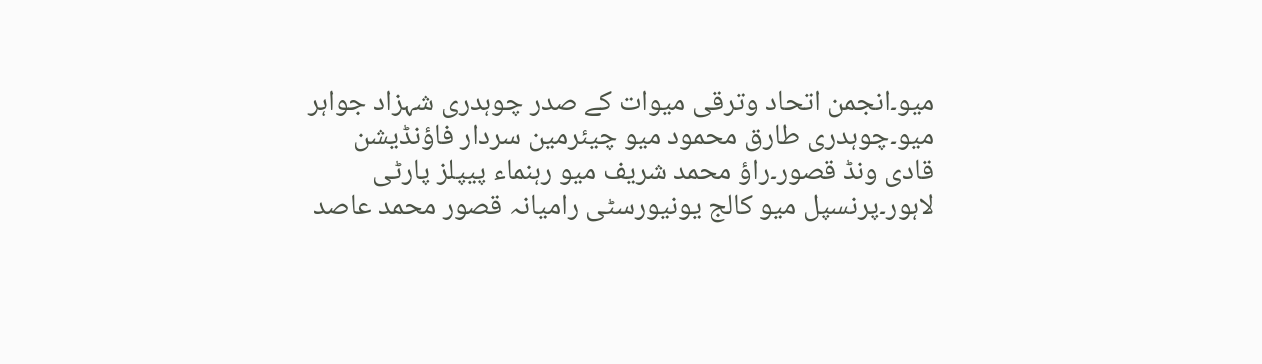میو۔انجمن اتحاد وترقی میوات کے صدر چوہدری شہزاد جواہر میو۔چوہدری طارق محمود میو چیئرمین سردار فاؤنڈیشن قادی ونڈ قصور۔راؤ محمد شریف میو رہنماء پیپلز پارٹی لاہور۔پرنسپل میو کالج یونیورسٹی رامیانہ قصور محمد عاصد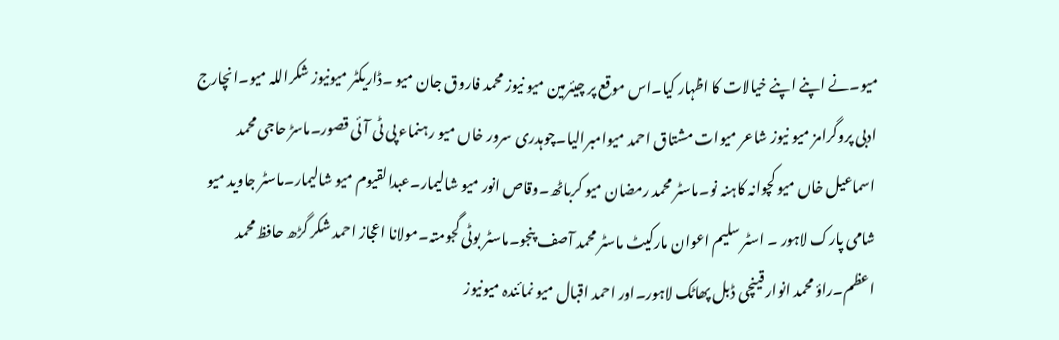میو۔نے اپنے اپنے خیالات کا اظہار کیا۔اس موقع پر چیئرمین میو نیوز محمد فاروق جان میو ۔ڈاریکٹر میونیوز شکراللہ میو۔انچارج ادبی پروگرامز میو نیوز شاعر میوات مشتاق احمد میوامبرالیا۔چوہدری سرور خاں میو رہنماء پی ٹی آئی قصور۔ماسڑ حاجی محمد اسماعیل خاں میو کچوانہ کاہنہ نو۔ماسٹر محمد رمضان میو کرباٹھ۔وقاص انور میو شالیمار۔عبدالقیوم میو شالیمار۔ماسٹر جاوید میو شامی پارک لاہور ۔ اسٹر سلیم اعوان مارکیٹ ماسٹر محمد آصف پنجو۔ماسٹر بوٹی گجومتہ۔مولانا اعجاز احمد شکر گڑھ حافظ محمد اعظم۔راؤ محمد انوار قینچی ڈبل پھاٹک لاہور۔اور احمد اقبال میو نمائندہ میونیوز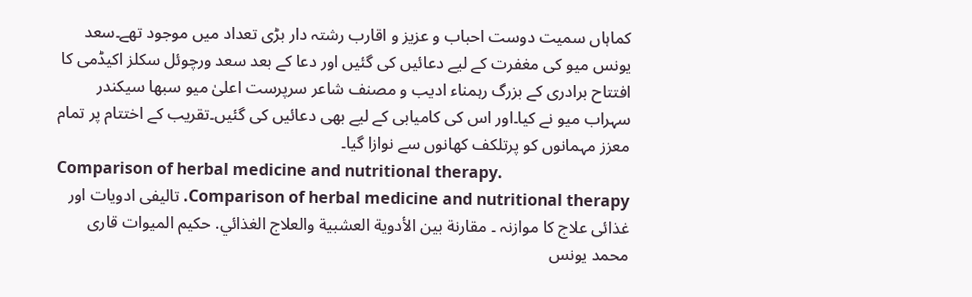کماہاں سمیت دوست احباب و عزیز و اقارب رشتہ دار بڑی تعداد میں موجود تھے۔سعد یونس میو کی مغفرت کے لیے دعائیں کی گئیں اور دعا کے بعد سعد ورچوئل سکلز اکیڈمی کا افتتاح برادری کے بزرگ رہمناء ادیب و مصنف شاعر سرپرست اعلیٰ میو سبھا سیکندر سہراب میو نے کیا۔اور اس کی کامیابی کے لیے بھی دعائیں کی گئیں۔تقریب کے اختتام پر تمام معزز مہمانوں کو پرتلکف کھانوں سے نوازا گیا۔
Comparison of herbal medicine and nutritional therapy.
Comparison of herbal medicine and nutritional therapy. تالیفی ادویات اور غذائی علاج کا موازنہ ۔ مقارنة بين الأدوية العشبية والعلاج الغذائي. حکیم المیوات قاری محمد یونس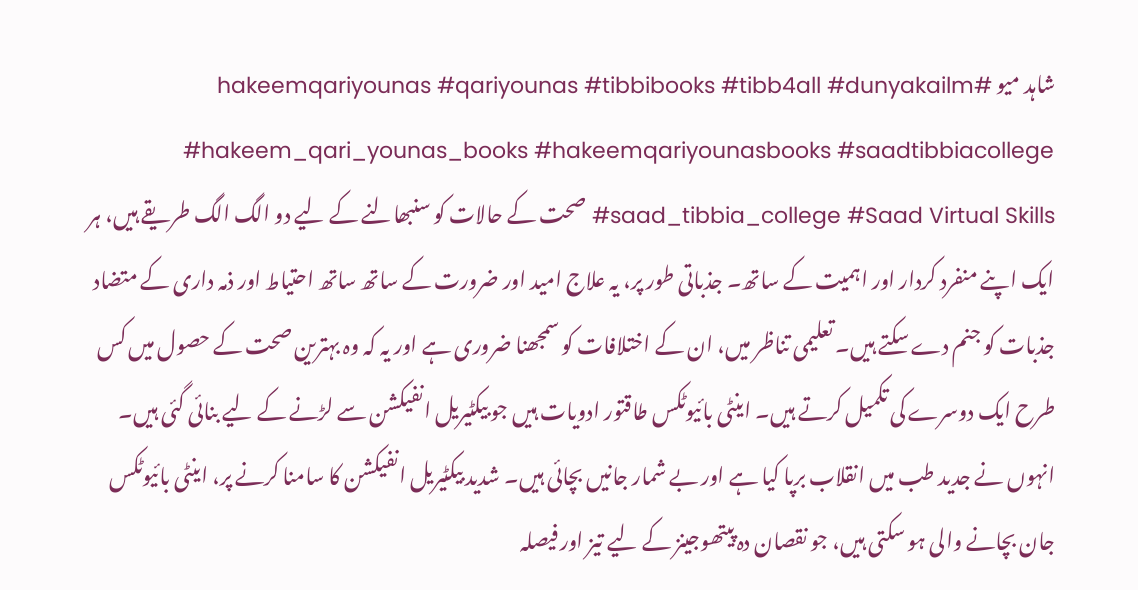شاہد میو #hakeemqariyounas #qariyounas #tibbibooks #tibb4all #dunyakailm #hakeem_qari_younas_books #hakeemqariyounasbooks #saadtibbiacollege #saad_tibbia_college #Saad Virtual Skills صحت کے حالات کو سنبھالنے کے لیے دو الگ الگ طریقے ہیں، ہر ایک اپنے منفرد کردار اور اہمیت کے ساتھ۔ جذباتی طور پر، یہ علاج امید اور ضرورت کے ساتھ ساتھ احتیاط اور ذمہ داری کے متضاد جذبات کو جنم دے سکتے ہیں۔ تعلیمی تناظر میں، ان کے اختلافات کو سمجھنا ضروری ہے اور یہ کہ وہ بہترین صحت کے حصول میں کس طرح ایک دوسرے کی تکمیل کرتے ہیں۔ اینٹی بائیوٹکس طاقتور ادویات ہیں جو بیکٹیریل انفیکشن سے لڑنے کے لیے بنائی گئی ہیں۔ انہوں نے جدید طب میں انقلاب برپا کیا ہے اور بے شمار جانیں بچائی ہیں۔ شدید بیکٹیریل انفیکشن کا سامنا کرنے پر، اینٹی بائیوٹکس جان بچانے والی ہو سکتی ہیں، جو نقصان دہ پیتھوجینز کے لیے تیز اور فیصلہ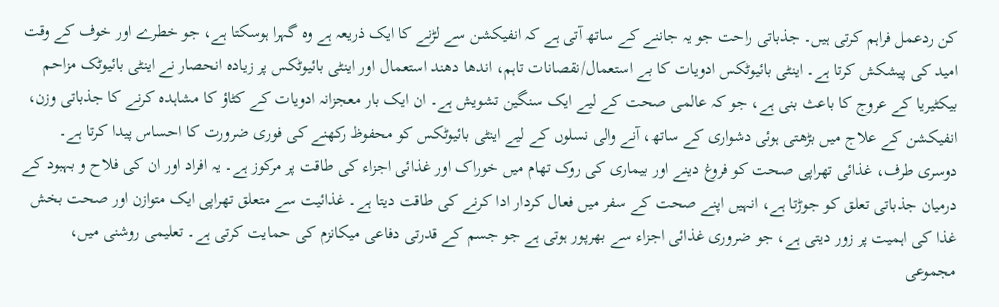کن ردعمل فراہم کرتی ہیں۔ جذباتی راحت جو یہ جاننے کے ساتھ آتی ہے کہ انفیکشن سے لڑنے کا ایک ذریعہ ہے وہ گہرا ہوسکتا ہے، جو خطرے اور خوف کے وقت امید کی پیشکش کرتا ہے۔ اینٹی بائیوٹکس ادویات کا بے استعمال/نقصانات تاہم، اندھا دھند استعمال اور اینٹی بائیوٹکس پر زیادہ انحصار نے اینٹی بائیوٹک مزاحم بیکٹیریا کے عروج کا باعث بنی ہے، جو کہ عالمی صحت کے لیے ایک سنگین تشویش ہے۔ ان ایک بار معجزانہ ادویات کے کٹاؤ کا مشاہدہ کرنے کا جذباتی وزن، انفیکشن کے علاج میں بڑھتی ہوئی دشواری کے ساتھ، آنے والی نسلوں کے لیے اینٹی بائیوٹکس کو محفوظ رکھنے کی فوری ضرورت کا احساس پیدا کرتا ہے۔ دوسری طرف، غذائی تھراپی صحت کو فروغ دینے اور بیماری کی روک تھام میں خوراک اور غذائی اجزاء کی طاقت پر مرکوز ہے۔ یہ افراد اور ان کی فلاح و بہبود کے درمیان جذباتی تعلق کو جوڑتا ہے، انہیں اپنے صحت کے سفر میں فعال کردار ادا کرنے کی طاقت دیتا ہے۔ غذائیت سے متعلق تھراپی ایک متوازن اور صحت بخش غذا کی اہمیت پر زور دیتی ہے، جو ضروری غذائی اجزاء سے بھرپور ہوتی ہے جو جسم کے قدرتی دفاعی میکانزم کی حمایت کرتی ہے۔ تعلیمی روشنی میں، مجموعی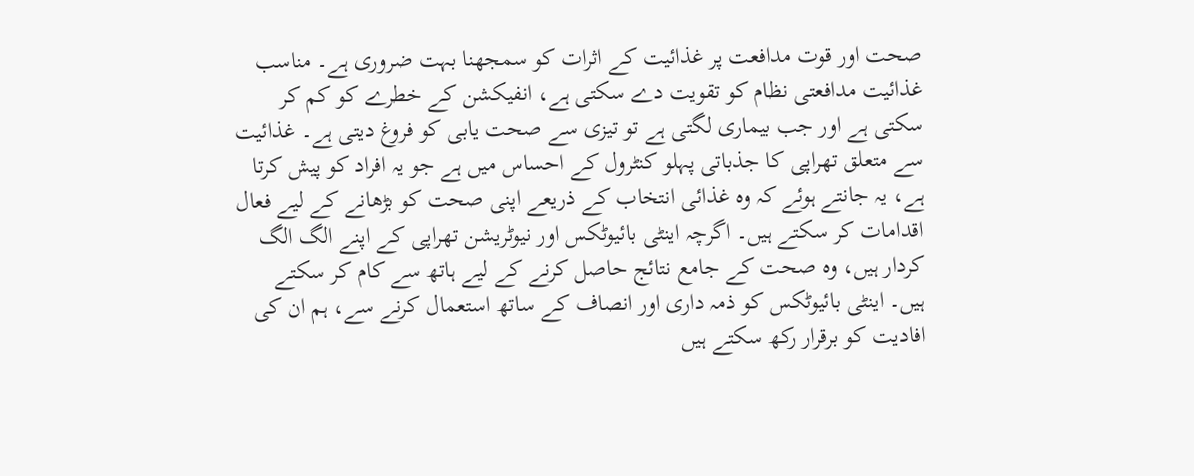صحت اور قوت مدافعت پر غذائیت کے اثرات کو سمجھنا بہت ضروری ہے۔ مناسب غذائیت مدافعتی نظام کو تقویت دے سکتی ہے، انفیکشن کے خطرے کو کم کر سکتی ہے اور جب بیماری لگتی ہے تو تیزی سے صحت یابی کو فروغ دیتی ہے۔ غذائیت سے متعلق تھراپی کا جذباتی پہلو کنٹرول کے احساس میں ہے جو یہ افراد کو پیش کرتا ہے، یہ جانتے ہوئے کہ وہ غذائی انتخاب کے ذریعے اپنی صحت کو بڑھانے کے لیے فعال اقدامات کر سکتے ہیں۔ اگرچہ اینٹی بائیوٹکس اور نیوٹریشن تھراپی کے اپنے الگ الگ کردار ہیں، وہ صحت کے جامع نتائج حاصل کرنے کے لیے ہاتھ سے کام کر سکتے ہیں۔ اینٹی بائیوٹکس کو ذمہ داری اور انصاف کے ساتھ استعمال کرنے سے، ہم ان کی افادیت کو برقرار رکھ سکتے ہیں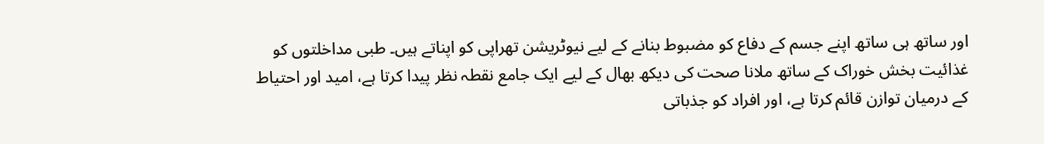اور ساتھ ہی ساتھ اپنے جسم کے دفاع کو مضبوط بنانے کے لیے نیوٹریشن تھراپی کو اپناتے ہیں۔ طبی مداخلتوں کو غذائیت بخش خوراک کے ساتھ ملانا صحت کی دیکھ بھال کے لیے ایک جامع نقطہ نظر پیدا کرتا ہے، امید اور احتیاط کے درمیان توازن قائم کرتا ہے، اور افراد کو جذباتی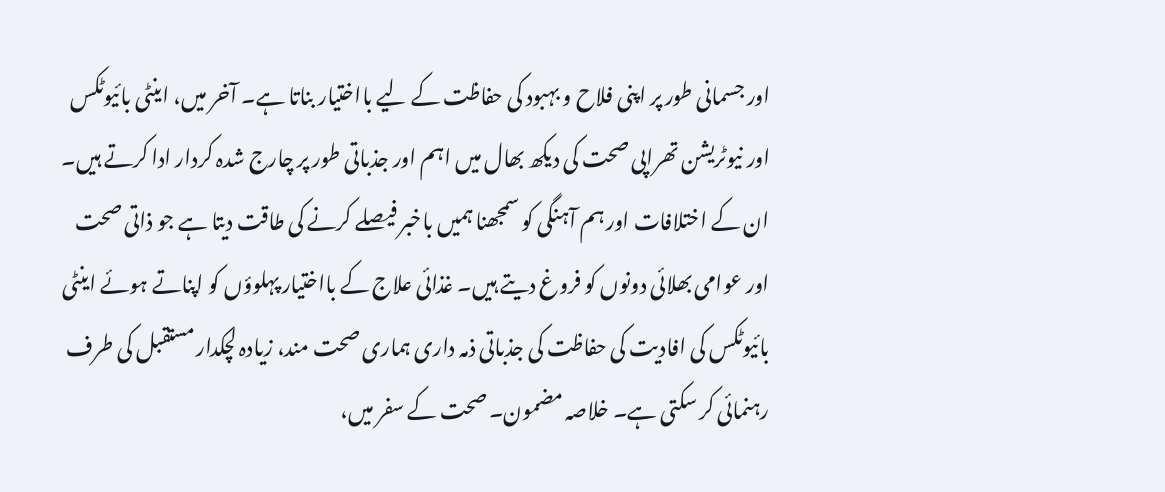اور جسمانی طور پر اپنی فلاح و بہبود کی حفاظت کے لیے بااختیار بناتا ہے۔ آخر میں، اینٹی بائیوٹکس اور نیوٹریشن تھراپی صحت کی دیکھ بھال میں اہم اور جذباتی طور پر چارج شدہ کردار ادا کرتے ہیں۔ ان کے اختلافات اور ہم آہنگی کو سمجھنا ہمیں باخبر فیصلے کرنے کی طاقت دیتا ہے جو ذاتی صحت اور عوامی بھلائی دونوں کو فروغ دیتے ہیں۔ غذائی علاج کے بااختیار پہلوؤں کو اپناتے ہوئے اینٹی بائیوٹکس کی افادیت کی حفاظت کی جذباتی ذمہ داری ہماری صحت مند، زیادہ لچکدار مستقبل کی طرف رہنمائی کر سکتی ہے۔ خلاصہ مضمون۔ صحت کے سفر میں،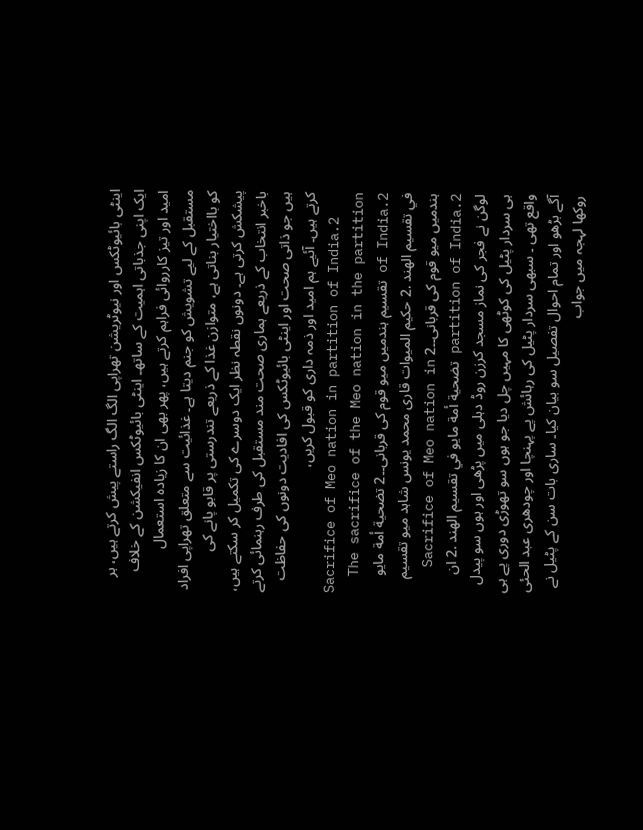اینٹی بائیوٹکس اور نیوٹریشن تھراپی الگ الگ راستے پیش کرتے ہیں، ہر ایک اپنی جذباتی اہمیت کے ساتھ۔ اینٹی بائیوٹکس انفیکشن کے خلاف امید اور تیز کارروائی فراہم کرتے ہیں، پھر بھی ان کا زیادہ استعمال مستقبل کے لیے تشویش کو جنم دیتا ہے۔ غذائیت سے متعلق تھراپی افراد کو بااختیار بناتی ہے، متوازن غذا کے ذریعے تندرستی پر قابو پانے کی پیشکش کرتی ہے۔ دونوں نقطہ نظر ایک دوسرے کی تکمیل کر سکتے ہیں، باخبر انتخاب کے ذریعے ہماری صحت مند مستقبل کی طرف رہنمائی کرتے ہیں جو ذاتی صحت اور اینٹی بائیوٹکس کی افادیت دونوں کی حفاظت کرتے ہیں۔ آئیے ہم امید اور ذمہ داری کو قبول کریں،
Sacrifice of Meo nation in partition of India.2
The sacrifice of the Meo nation in the partition of India.2 تقسیم ہندمیں میو قوم کی قربانی۔۔2 تضحية أمة مايو في تقسيم الهند .2 حکیم المیوات قاری محمد یونس شاہد میو تقسیم ہندمیں میو قوم کی قربانی۔۔2 Sacrifice of Meo nation in partition of India.2 تضحية أمة مايو في تقسيم الهند .2 ان لوگن نے فجر کی نماز مسجد کرزن روڈ دہلی میں پڑھی اور ہوں سو پیدل ہی سردار پٹیل کی کوٹھی کا مہیں چل دیا جو ہوں سو تھوڑی دوری پے ہی واقع تھی ۔ سبھی سردار پٹیل کی رہائش پے پہنچا اور چودھری عبد الحئی آگے بڑھو اور تمام احوال تفصیل سو بیان کیا۔ ساری بات سن کے پٹیل نے روکھا لہجہ میں جواب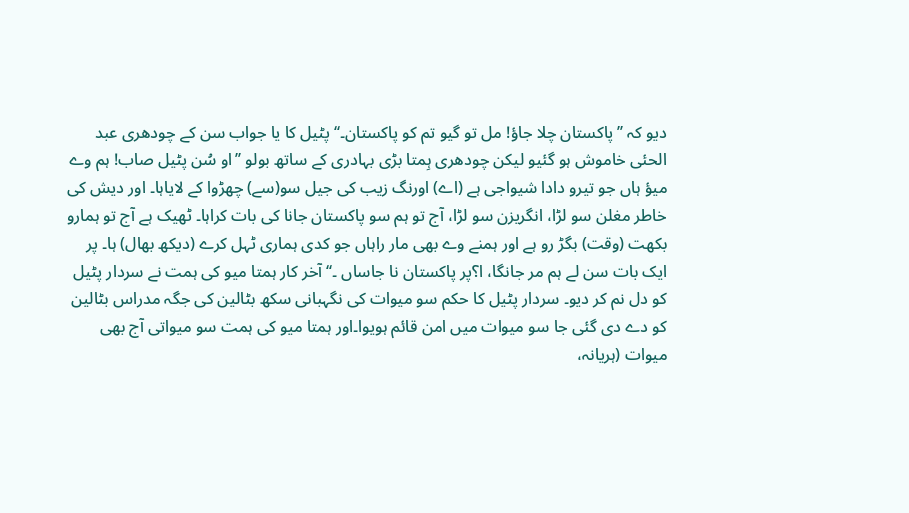دیو کہ ’’پاکستان چلا جاؤ! مل تو گیو تم کو پاکستان۔‘‘ پٹیل کا یا جواب سن کے چودھری عبد الحئی خاموش ہو گئیو لیکن چودھری ہِمتا بڑی بہادری کے ساتھ بولو ’’او سُن پٹیل صاب! ہم وے میؤ ہاں جو تیرو دادا شیواجی ہے (اے) اورنگ زیب کی جیل سو(سے) چھڑوا کے لایاہا۔ اور دیش کی خاطر مغلن سو لڑا، انگریزن سو لڑا، آج تو ہم سو پاکستان جانا کی بات کراہا۔ ٹھیک ہے آج تو ہمارو بکھت (وقت) بگڑ رو ہے اور ہمنے وے بھی مار راہاں جو کدی ہماری ٹہل کرے (دیکھ بھال) ہا۔ پر ایک بات سن لے ہم مر جانگا، ا؟پر پاکستان نا جاساں ۔‘‘ آخر کار ہمتا میو کی ہمت نے سردار پٹیل کو دل نم کر دیو۔ سردار پٹیل کا حکم سو میوات کی نگہبانی سکھ بٹالین کی جگہ مدراس بٹالین کو دے دی گئی جا سو میوات میں امن قائم ہویوا۔اور ہمتا میو کی ہمت سو میواتی آج بھی میوات (ہریانہ،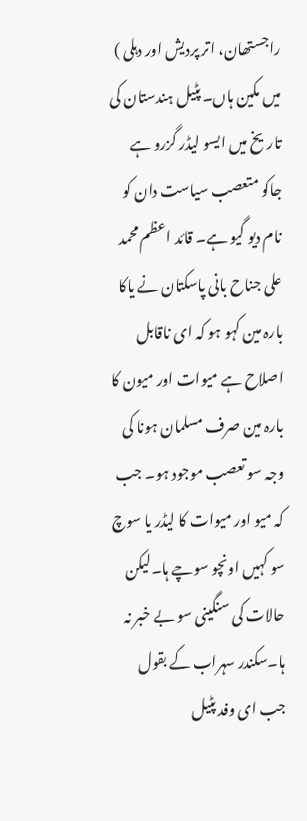راجستھان، اتر پردیش اور دہلی ) میں مکین ہاں۔ پٹیل ہندستان کی تاریخ میں ایسو لیڈر گزرو ہے جاکو متعصب سیاست دان کو نام دیو گیو ہے۔ قائد اعظم محمد علی جناح بانی پاسکتان نے یاکا بارہ مین کہو ہو کہ ای ناقابل اصلاح ہے میوات اور میون کا بارہ مین صرف مسلمان ہونا کی وجہ سو تعصب موجود ہو۔ جب کہ میو اور میوات کا لیڈر یا سوچ سو کہیں اونچو سوچے ہا۔لیکن حالات کی سنگینی سو بے خبر نہ ہا۔سکندر سہراب کے بقول جب ای وفد پٹیل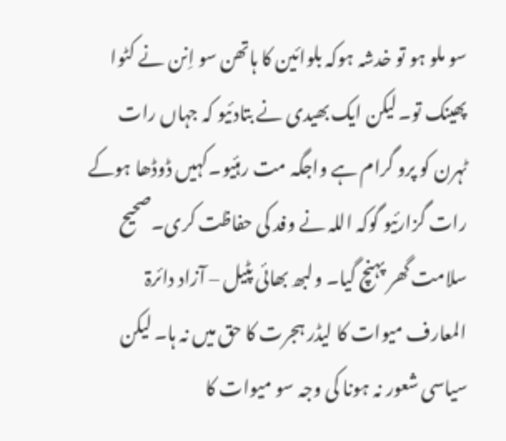سو ملو ہو تو خدشہ ہوکہ بلوائین کا ہاتھن سو اِنن نے کٹوا پھینک تو۔لیکن ایک بھیدی نے بتادئیو کہ جہاں رات ٹہرن کو پرو گرام ہے واجگہ مت رہئیو۔کہیں ڈوڈھا ہوکے رات گزارئیو گوکہ اللہ نے وفد کی حفاظت کری۔صحیح سلامت گھر پہنچ گیا۔ ولبھ بھائی پٹیل – آزاد دائرۃ المعارف میوات کا لیڈر ہجرت کا حق میں نہ ہا۔ لیکن سیاسی شعور نہ ہونا کی وجہ سو میوات کا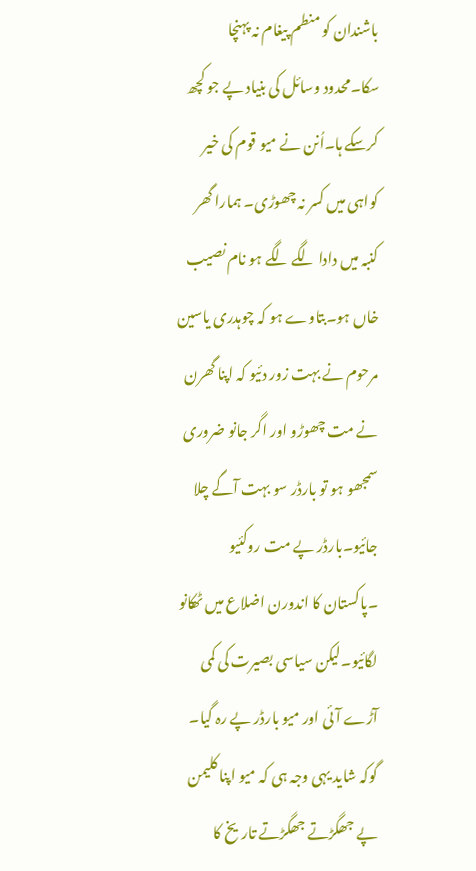باشندان کو منطم پیغام نہ پہنچا سکا۔محدود وسائل کی بنیاد پے جو کچھ کرسکے ہا۔اُنن نے میو قوم کی خیر کواہی میں کسر نہ چھوڑی۔ ہمارا گھر کنبہ میں دادا لگے لگے ہو نام نصیب خاں ہو۔بتاوے ہو کہ چوہدری یاسین مرحوم نے بہت زور دئیو کہ اپنا گھرن نے مت چھوڑو اور اگر جانو ضروری سمجھو ہو تو بارڈر سو بہت آگے چلا جائیو۔بارڈر پے مت روکئیو ۔پاکستان کا اندورن اضلاع میں ٹھکانو لگائیو۔لیکن سیاسی بصیرت کی کمی آڑے آئی اور میو بارڈر پے رہ گیا۔ گوکہ شاید یہی وجہ ہی کہ میو اپنا کلیمن پے جھگڑتے جھگڑتے تاریخ کا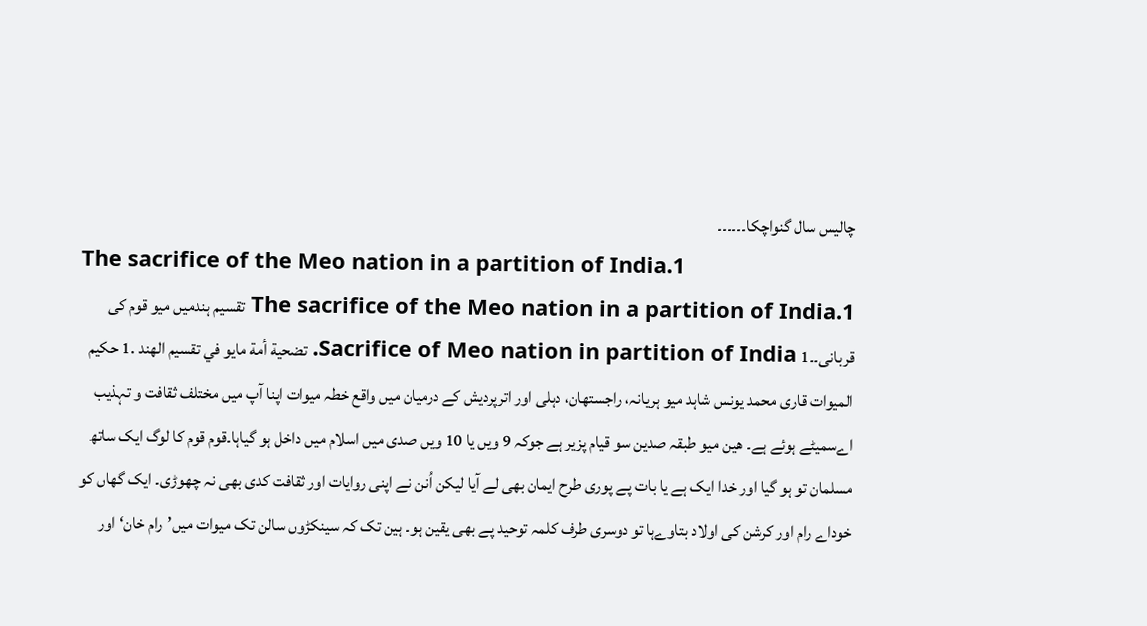چالیس سال گنواچکا۔۔۔۔۔۔
The sacrifice of the Meo nation in a partition of India.1
The sacrifice of the Meo nation in a partition of India.1 تقسیم ہندمیں میو قوم کی قربانی۔۔1 Sacrifice of Meo nation in partition of India. تضحية أمة مايو في تقسيم الهند .1 حکیم المیوات قاری محمد یونس شاہد میو ہریانہ، راجستھان، دہلی اور اترپردیش کے درمیان میں واقع خطہ میوات اپنا آپ میں مختلف ثقافت و تہذیب اےسمیٹے ہوئے ہے۔ ھین میو طبقہ صدین سو قیام پزیر ہے جوکہ 9 ویں یا 10 ویں صدی میں اسلام میں داخل ہو گیاہا۔قوم قوم کا لوگ ایک ساتھ مسلمان تو ہو گیا اور خدا ایک ہے یا بات پے پوری طرح ایمان بھی لے آیا لیکن اُنن نے اپنی روایات اور ثقافت کدی بھی نہ چھوڑی۔ ایک گھاں کو خوداے رام اور کرشن کی اولاد بتاوےہا تو دوسری طرف کلمہ توحید پے بھی یقین ہو۔ ہین تک کہ سینکڑوں سالن تک میوات میں’رام خان‘ اور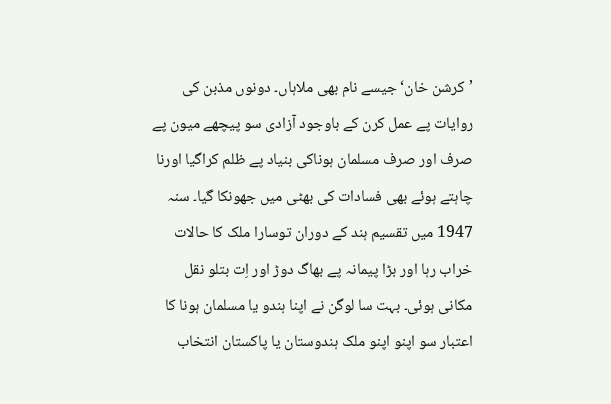’کرشن خان‘ جیسے نام بھی ملاہاں۔ دونوں مذبن کی روایات پے عمل کرن کے باوجود آزادی سو پیچھے میون پے صرف اور صرف مسلمان ہوناکی بنیاد پے ظلم کراگیا اورنا چاہتے ہوئے بھی فسادات کی بھٹی میں جھونکا گیا۔ سنہ 1947 میں تقسیم ہند کے دوران توسارا ملک کا حالات خراب رہا اور بڑا پیمانہ پے بھاگ دوڑ اور اِت بتلو نقل مکانی ہوئی۔ بہت سا لوگن نے اپنا ہندو یا مسلمان ہونا کا اعتبار سو اپنو اپنو ملک ہندوستان یا پاکستان انتخاب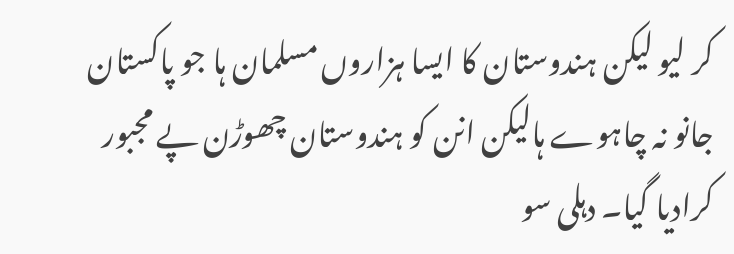کر لیو لیکن ہندوستان کا ایسا ہزاروں مسلمان ہا جو پاکستان جانو نہ چاہوے ہالیکن انن کو ہندوستان چھوڑن پے مجبور کرادیا گیا۔ دہلی سو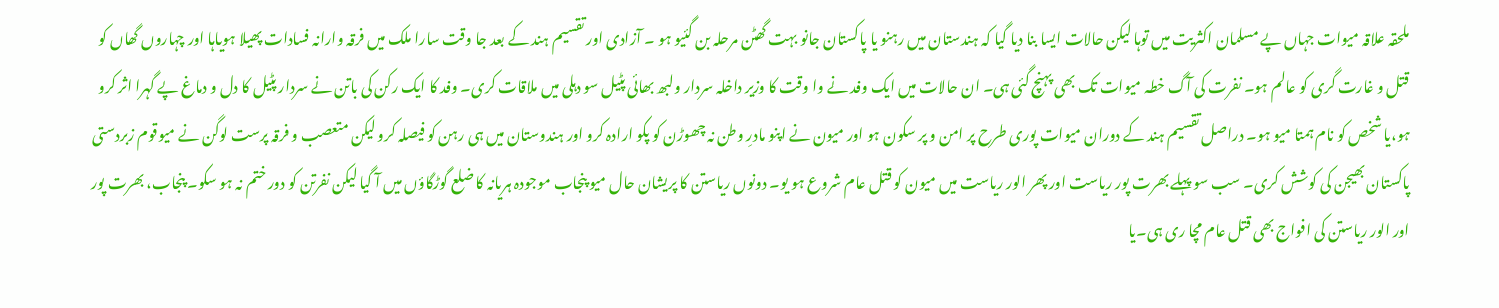ملحقہ علاقہ میوات جہاں پے مسلمان اکثریت میں توہا لیکن حالات ایسا بنا دیا گیا کہ ہندستان میں رہنو یا پاکستان جانو بہت گھٹن مرحلہ بن گئیو ہو ۔ آزادی اور تقسیم ہند کے بعد جا وقت سارا ملک میں فرقہ وارانہ فسادات پھیلا ہویاہا اور چہاروں گھاں کو قتل و غارت گری کو عالم ہو۔ نفرت کی آگ خطہ میوات تک بھی پہنچ گئی ہی۔ ان حالات میں ایک وفد نے وا وقت کا وزیر داخلہ سردار ولبھ بھائی پٹیل سو دہلی میں ملاقات کری۔ وفد کا ایک رکن کی باتن نے سردار پٹیل کا دل و دماغ پے گہرا اثر کرو ہو،یا شخص کو نام ہمتا میو ہو۔ دراصل تقسیم ہند کے دوران میوات پوری طرح پر امن و پر سکون ہو اور میون نے اپنو مادرِ وطن نہ چھوڑن کو پکو ارادہ کرو اور ہندوستان میں ہی رہن کو فیصلہ کرو لیکن متعصب و فرقہ پرست لوگن نے میوقوم زبردستی پاکستان بھیجن کی کوشش کری۔ سب سو پہلے بھرت پور ریاست اور پھر الور ریاست میں میون کو قتل عام شروع ہو یو۔ دونوں ریاستن کا پریشان حال میو پنجاب موجودہ ہریانہ کا ضلع گوڑگاؤں میں آ گیا لیکن نفرتن کو دور ختم نہ ہو سکو۔ پنجاب، بھرت پور اور الور ریاستن کی افواج بھی قتل عام مچا ری ہی۔یا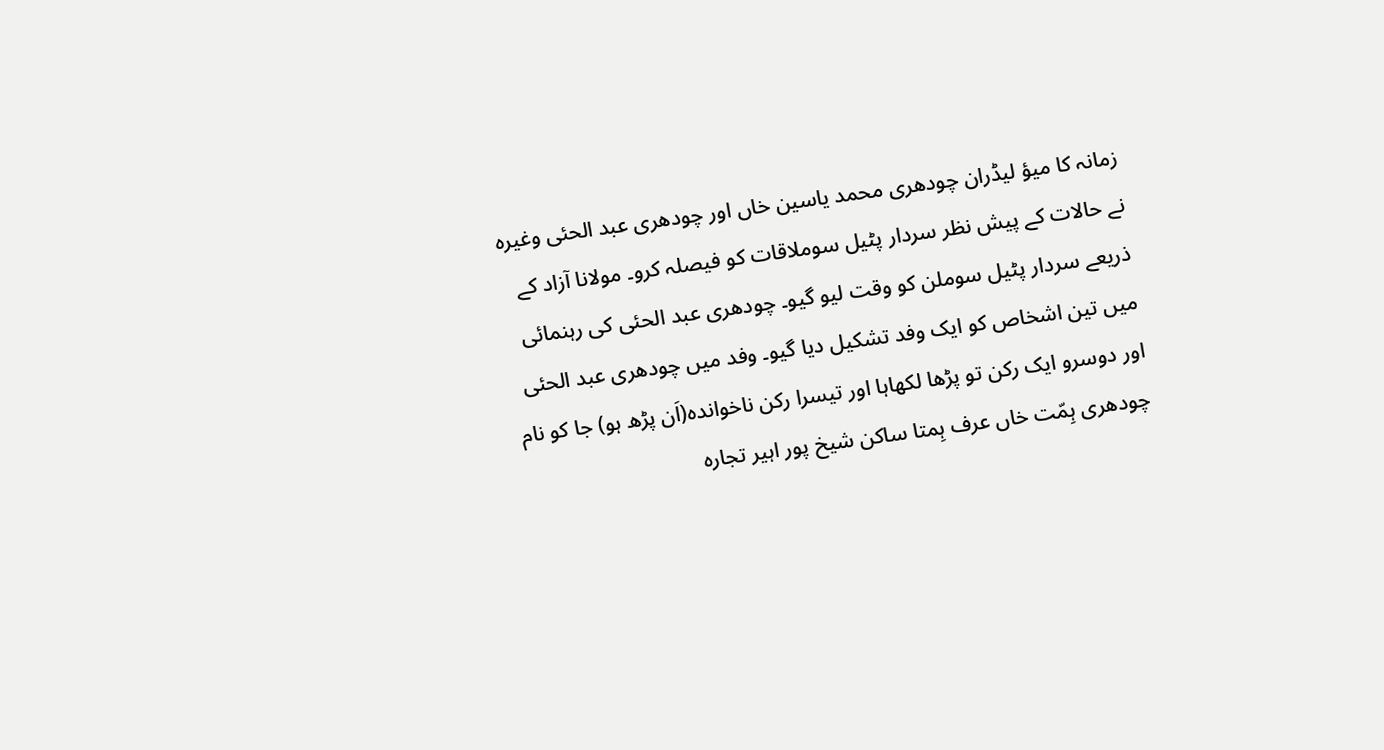زمانہ کا میؤ لیڈران چودھری محمد یاسین خاں اور چودھری عبد الحئی وغیرہ نے حالات کے پیش نظر سردار پٹیل سوملاقات کو فیصلہ کرو۔ مولانا آزاد کے ذریعے سردار پٹیل سوملن کو وقت لیو گیو۔ چودھری عبد الحئی کی رہنمائی میں تین اشخاص کو ایک وفد تشکیل دیا گیو۔ وفد میں چودھری عبد الحئی اور دوسرو ایک رکن تو پڑھا لکھاہا اور تیسرا رکن ناخواندہ(اَن پڑھ ہو) جا کو نام چودھری ہِمّت خاں عرف ہِمتا ساکن شیخ پور اہیر تجارہ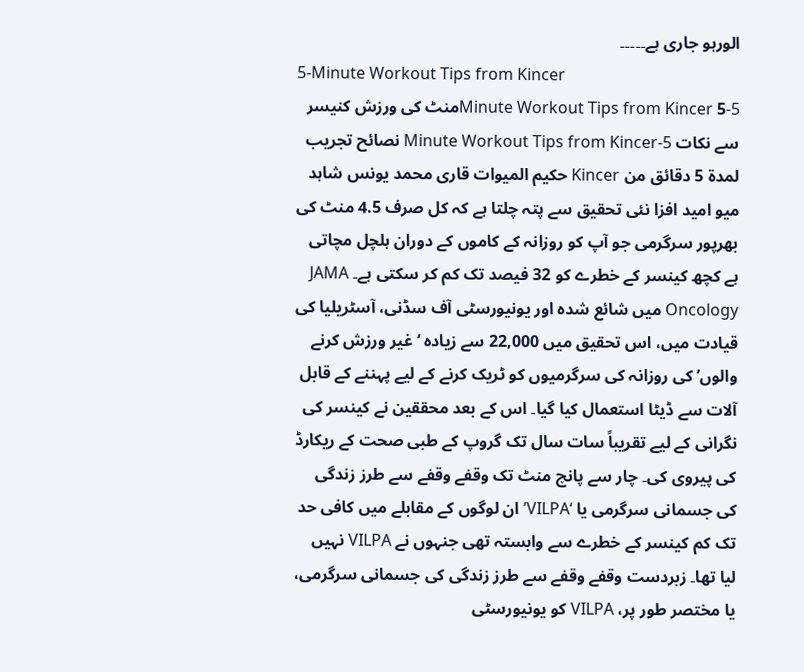الورہو جاری ہے۔۔۔۔۔
5-Minute Workout Tips from Kincer
5-Minute Workout Tips from Kincer 5منٹ کی ورزش کنیسر سے نکات 5-Minute Workout Tips from Kincer نصائح تجريب لمدة 5 دقائق من Kincer حکیم المیوات قاری محمد یونس شاہد میو امید افزا نئی تحقیق سے پتہ چلتا ہے کہ کل صرف 4.5 منٹ کی بھرپور سرگرمی جو آپ کو روزانہ کے کاموں کے دوران ہلچل مچاتی ہے کچھ کینسر کے خطرے کو 32 فیصد تک کم کر سکتی ہے۔ JAMA Oncology میں شائع شدہ اور یونیورسٹی آف سڈنی، آسٹریلیا کی قیادت میں، اس تحقیق میں 22,000 سے زیادہ ‘غیر ورزش کرنے والوں’ کی روزانہ کی سرگرمیوں کو ٹریک کرنے کے لیے پہننے کے قابل آلات سے ڈیٹا استعمال کیا گیا۔ اس کے بعد محققین نے کینسر کی نگرانی کے لیے تقریباً سات سال تک گروپ کے طبی صحت کے ریکارڈ کی پیروی کی۔ چار سے پانچ منٹ تک وقفے وقفے سے طرز زندگی کی جسمانی سرگرمی یا ‘VILPA’ ان لوگوں کے مقابلے میں کافی حد تک کم کینسر کے خطرے سے وابستہ تھی جنہوں نے VILPA نہیں لیا تھا۔ زبردست وقفے وقفے سے طرز زندگی کی جسمانی سرگرمی، یا مختصر طور پر، VILPA کو یونیورسٹی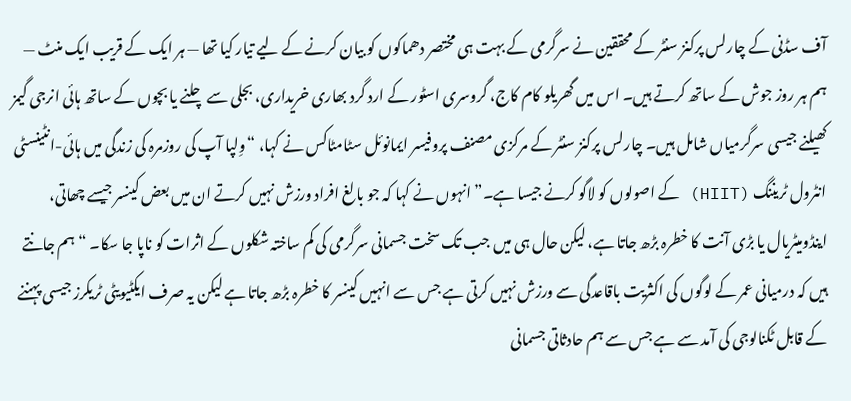آف سڈنی کے چارلس پرکنز سنٹر کے محققین نے سرگرمی کے بہت ہی مختصر دھماکوں کو بیان کرنے کے لیے تیار کیا تھا — ہر ایک کے قریب ایک منٹ — ہم ہر روز جوش کے ساتھ کرتے ہیں۔ اس میں گھریلو کام کاج، گروسری اسٹور کے ارد گرد بھاری خریداری، بجلی سے چلنے یا بچوں کے ساتھ ہائی انرجی گیمز کھیلنے جیسی سرگرمیاں شامل ہیں۔ چارلس پرکنز سنٹر کے مرکزی مصنف پروفیسر ایمانوئل سٹامٹاکس نے کہا، “وِلپا آپ کی روزمرہ کی زندگی میں ہائی-انٹینسٹی انٹرول ٹریننگ (HIIT) کے اصولوں کو لاگو کرنے جیسا ہے۔” انہوں نے کہا کہ جو بالغ افراد ورزش نہیں کرتے ان میں بعض کینسر جیسے چھاتی، اینڈومیٹریال یا بڑی آنت کا خطرہ بڑھ جاتا ہے، لیکن حال ہی میں جب تک سخت جسمانی سرگرمی کی کم ساختہ شکلوں کے اثرات کو ناپا جا سکا۔ “ہم جانتے ہیں کہ درمیانی عمر کے لوگوں کی اکثریت باقاعدگی سے ورزش نہیں کرتی ہے جس سے انہیں کینسر کا خطرہ بڑھ جاتا ہے لیکن یہ صرف ایکٹیویٹی ٹریکرز جیسی پہننے کے قابل ٹکنالوجی کی آمد سے ہے جس سے ہم حادثاتی جسمانی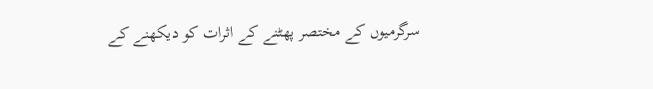سرگرمیوں کے مختصر پھٹنے کے اثرات کو دیکھنے کے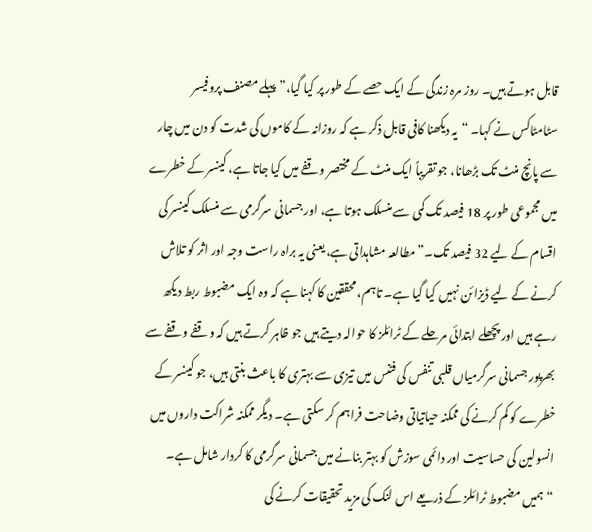قابل ہوتے ہیں۔ روز مرہ زندگی کے ایک حصے کے طور پر کیا گیا،” پہلے مصنف پروفیسر سٹامٹاکس نے کہا۔ “یہ دیکھنا کافی قابل ذکر ہے کہ روزانہ کے کاموں کی شدت کو دن میں چار سے پانچ منٹ تک بڑھانا، جو تقریباً ایک منٹ کے مختصر وقفے میں کیا جاتا ہے، کینسر کے خطرے میں مجموعی طور پر 18 فیصد تک کمی سے منسلک ہوتا ہے، اور جسمانی سرگرمی سے منسلک کینسر کی اقسام کے لیے 32 فیصد تک۔” مطالعہ مشاہداتی ہے، یعنی یہ براہ راست وجہ اور اثر کو تلاش کرنے کے لیے ڈیزائن نہیں کیا گیا ہے۔ تاہم، محققین کا کہنا ہے کہ وہ ایک مضبوط ربط دیکھ رہے ہیں اور پچھلے ابتدائی مرحلے کے ٹرائلز کا حوالہ دیتے ہیں جو ظاہر کرتے ہیں کہ وقفے وقفے سے بھرپور جسمانی سرگرمیاں قلبی تنفس کی فٹنس میں تیزی سے بہتری کا باعث بنتی ہیں، جو کینسر کے خطرے کو کم کرنے کی ممکنہ حیاتیاتی وضاحت فراہم کر سکتی ہے۔ دیگر ممکنہ شراکت داروں میں انسولین کی حساسیت اور دائمی سوزش کو بہتر بنانے میں جسمانی سرگرمی کا کردار شامل ہے۔ “ہمیں مضبوط ٹرائلز کے ذریعے اس لنک کی مزید تحقیقات کرنے کی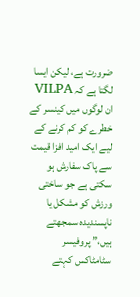ضرورت ہے، لیکن ایسا لگتا ہے کہ VILPA ان لوگوں میں کینسر کے خطرے کو کم کرنے کے لیے ایک امید افزا قیمت سے پاک سفارش ہو سکتی ہے جو ساختی ورزش کو مشکل یا ناپسندیدہ سمجھتے ہیں،” پروفیسر سٹامٹاکس کہتے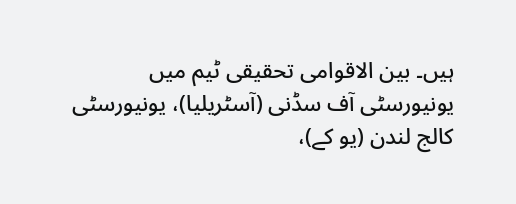ہیں۔ بین الاقوامی تحقیقی ٹیم میں یونیورسٹی آف سڈنی (آسٹریلیا)، یونیورسٹی کالج لندن (یو کے)،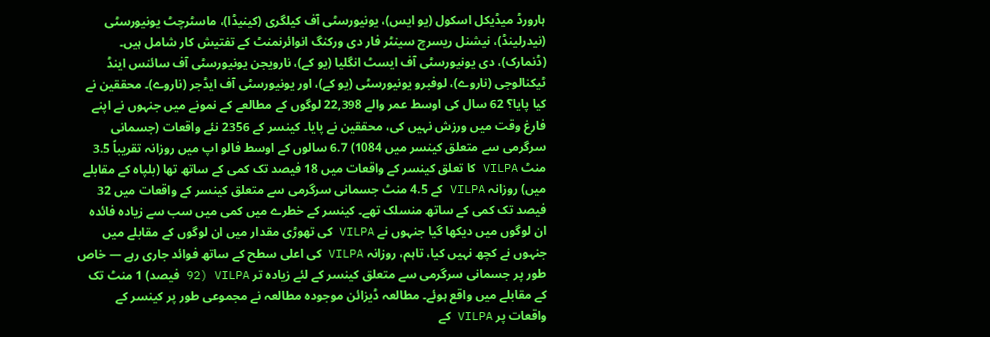ہارورڈ میڈیکل اسکول (یو ایس)، یونیورسٹی آف کیلگری (کینیڈا)، ماسٹرچٹ یونیورسٹی (نیدرلینڈ)، نیشنل ریسرچ سینٹر فار دی ورکنگ انوائرنمنٹ کے تفتیش کار شامل ہیں۔ (ڈنمارک)، دی یونیورسٹی آف ایسٹ انگلیا (یو کے)، نارویجن یونیورسٹی آف سائنس اینڈ ٹیکنالوجی (ناروے)، لوفبرو یونیورسٹی (یو کے)، اور یونیورسٹی آف ایڈجر (ناروے)۔ محققین نے کیا پایا؟ 62 سال کی اوسط عمر والے 22,398 لوگوں کے مطالعے کے نمونے میں جنہوں نے اپنے فارغ وقت میں ورزش نہیں کی، محققین نے پایا۔ کینسر کے 2356 نئے واقعات (جسمانی سرگرمی سے متعلق کینسر میں 1084) 6.7 سالوں کے اوسط فالو اپ میں روزانہ تقریباً 3.5 منٹ VILPA کا تعلق کینسر کے واقعات میں 18 فیصد تک کمی کے ساتھ تھا (بلپاہ کے مقابلے میں) روزانہ VILPA کے 4.5 منٹ جسمانی سرگرمی سے متعلق کینسر کے واقعات میں 32 فیصد تک کمی کے ساتھ منسلک تھے۔ کینسر کے خطرے میں کمی میں سب سے زیادہ فائدہ ان لوگوں میں دیکھا گیا جنہوں نے VILPA کی تھوڑی مقدار میں ان لوگوں کے مقابلے میں جنہوں نے کچھ نہیں کیا، تاہم، روزانہ VILPA کی اعلی سطح کے ساتھ فوائد جاری رہے — خاص طور پر جسمانی سرگرمی سے متعلق کینسر کے لئے زیادہ تر VILPA (92 فیصد) 1 منٹ تک کے مقابلے میں واقع ہوئے۔ مطالعہ ڈیزائن موجودہ مطالعہ نے مجموعی طور پر کینسر کے واقعات پر VILPA کے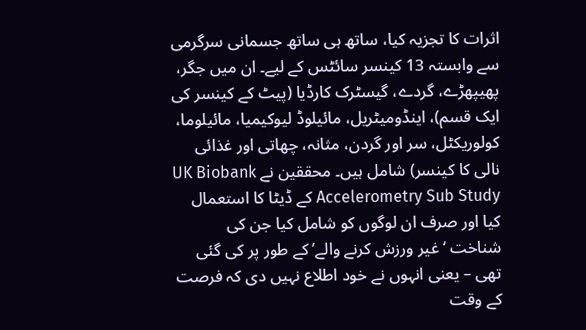اثرات کا تجزیہ کیا، ساتھ ہی ساتھ جسمانی سرگرمی سے وابستہ 13 کینسر سائٹس کے لیے۔ ان میں جگر، پھیپھڑے، گردے، گیسٹرک کارڈیا (پیٹ کے کینسر کی ایک قسم)، اینڈومیٹریل، مائیلوڈ لیوکیمیا، مائیلوما، کولوریکٹل، سر اور گردن، مثانہ، چھاتی اور غذائی نالی کا کینسر) شامل ہیں۔ محققین نے UK Biobank Accelerometry Sub Study کے ڈیٹا کا استعمال کیا اور صرف ان لوگوں کو شامل کیا جن کی شناخت ‘غیر ورزش کرنے والے’ کے طور پر کی گئی تھی – یعنی انہوں نے خود اطلاع نہیں دی کہ فرصت کے وقت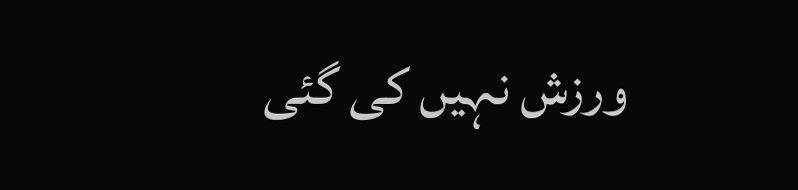ورزش نہیں کی گئی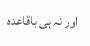اور نہ ہی باقاعدہ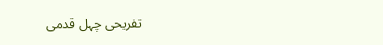تفریحی چہل قدمی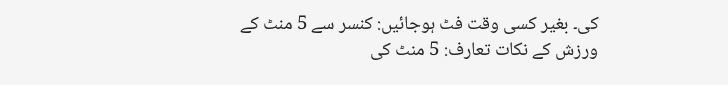کی۔ بغیر کسی وقت فٹ ہوجائیں: کنسر سے 5 منٹ کے ورزش کے نکات تعارف: 5 منٹ کی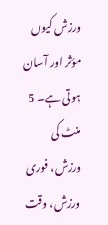ورزش کیوں مؤثر اور آسان ہوتی ہے۔ 5 منٹ کی ورزش، فوری ورزش، وقت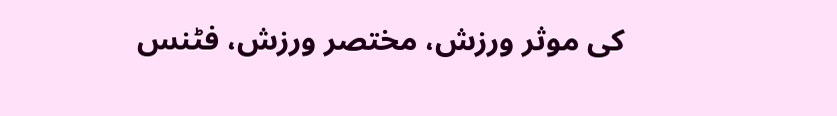کی موثر ورزش، مختصر ورزش، فٹنس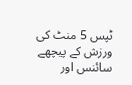ٹپس 5 منٹ کی ورزش کے پیچھے سائنس اور